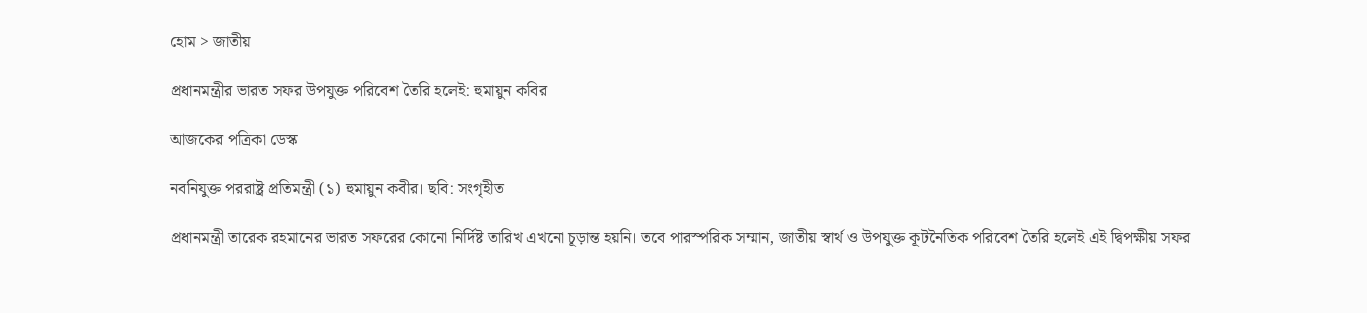হোম > জাতীয়

প্রধানমন্ত্রীর ভারত সফর উপযুক্ত পরিবেশ তৈরি হলেই: হুমায়ুন কবির

আজকের পত্রিকা ডেস্ক

নবনিযুক্ত পররাষ্ট্র প্রতিমন্ত্রী (১) হুমায়ুন কবীর। ছবি: সংগৃহীত

প্রধানমন্ত্রী তারেক রহমানের ভারত সফরের কোনো নির্দিষ্ট তারিখ এখনো চূড়ান্ত হয়নি। তবে পারস্পরিক সম্মান, জাতীয় স্বার্থ ও উপযুক্ত কূটনৈতিক পরিবেশ তৈরি হলেই এই দ্বিপক্ষীয় সফর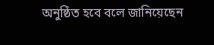অনুষ্ঠিত হবে বলে জানিয়েছেন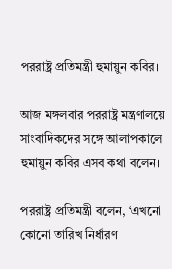পররাষ্ট্র প্রতিমন্ত্রী হুমায়ুন কবির।

আজ মঙ্গলবার পররাষ্ট্র মন্ত্রণালয়ে সাংবাদিকদের সঙ্গে আলাপকালে হুমায়ুন কবির এসব কথা বলেন।

পররাষ্ট্র প্রতিমন্ত্রী বলেন, ‘এখনো কোনো তারিখ নির্ধারণ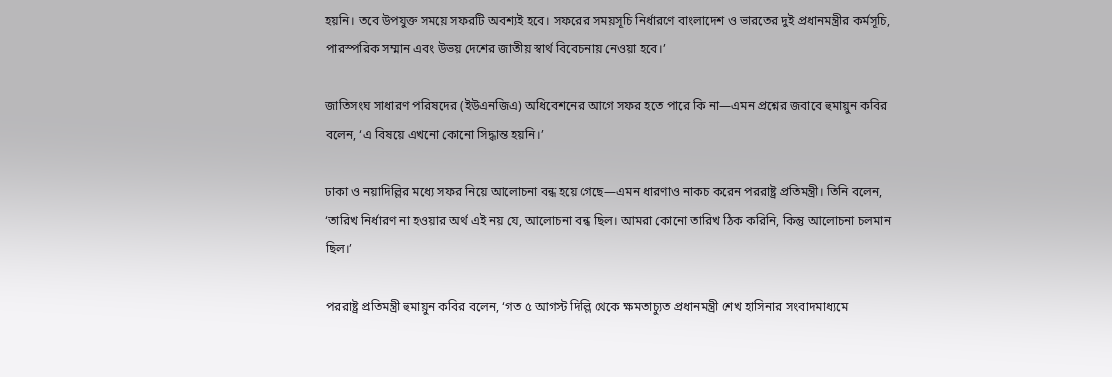হয়নি। তবে উপযুক্ত সময়ে সফরটি অবশ্যই হবে। সফরের সময়সূচি নির্ধারণে বাংলাদেশ ও ভারতের দুই প্রধানমন্ত্রীর কর্মসূচি, পারস্পরিক সম্মান এবং উভয় দেশের জাতীয় স্বার্থ বিবেচনায় নেওয়া হবে।’

জাতিসংঘ সাধারণ পরিষদের (ইউএনজিএ) অধিবেশনের আগে সফর হতে পারে কি না—এমন প্রশ্নের জবাবে হুমায়ুন কবির বলেন, ‘এ বিষয়ে এখনো কোনো সিদ্ধান্ত হয়নি।’

ঢাকা ও নয়াদিল্লির মধ্যে সফর নিয়ে আলোচনা বন্ধ হয়ে গেছে—এমন ধারণাও নাকচ করেন পররাষ্ট্র প্রতিমন্ত্রী। তিনি বলেন, ‘তারিখ নির্ধারণ না হওয়ার অর্থ এই নয় যে, আলোচনা বন্ধ ছিল। আমরা কোনো তারিখ ঠিক করিনি, কিন্তু আলোচনা চলমান ছিল।’

পররাষ্ট্র প্রতিমন্ত্রী হুমায়ুন কবির বলেন, ‘গত ৫ আগস্ট দিল্লি থেকে ক্ষমতাচ্যুত প্রধানমন্ত্রী শেখ হাসিনার সংবাদমাধ্যমে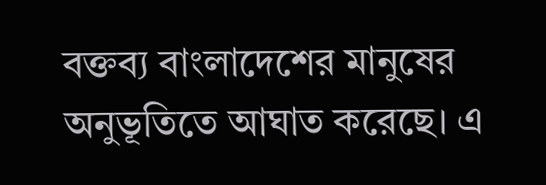বক্তব্য বাংলাদেশের মানুষের অনুভূতিতে আঘাত করেছে। এ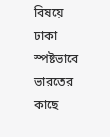বিষয়ে ঢাকা স্পষ্টভাবে ভারতের কাছে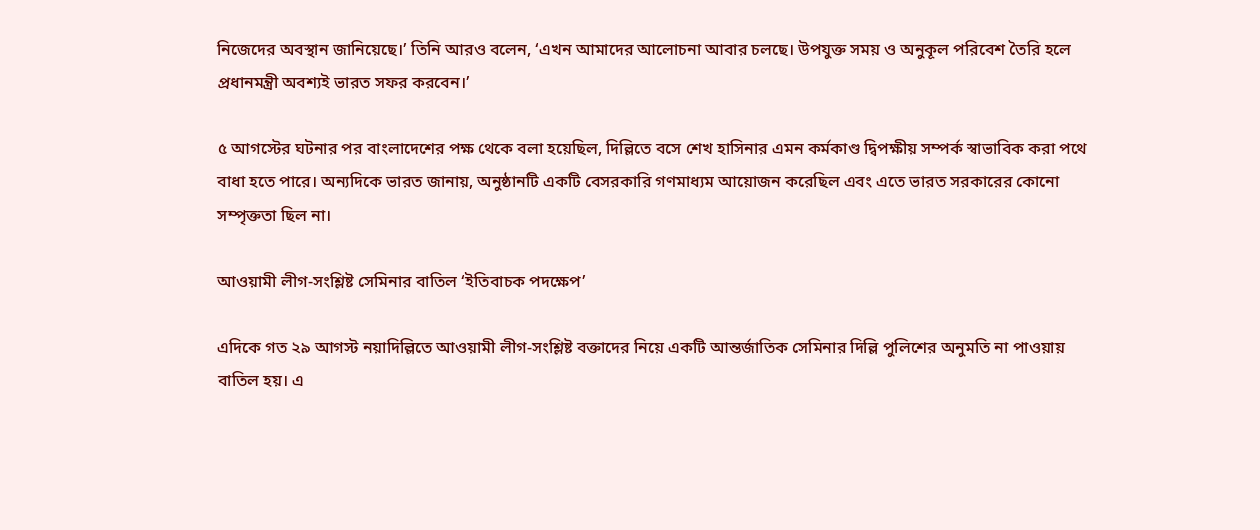নিজেদের অবস্থান জানিয়েছে।’ তিনি আরও বলেন, ‘এখন আমাদের আলোচনা আবার চলছে। উপযুক্ত সময় ও অনুকূল পরিবেশ তৈরি হলে প্রধানমন্ত্রী অবশ্যই ভারত সফর করবেন।’

৫ আগস্টের ঘটনার পর বাংলাদেশের পক্ষ থেকে বলা হয়েছিল, দিল্লিতে বসে শেখ হাসিনার এমন কর্মকাণ্ড দ্বিপক্ষীয় সম্পর্ক স্বাভাবিক করা পথে বাধা হতে পারে। অন্যদিকে ভারত জানায়, অনুষ্ঠানটি একটি বেসরকারি গণমাধ্যম আয়োজন করেছিল এবং এতে ভারত সরকারের কোনো সম্পৃক্ততা ছিল না।

আওয়ামী লীগ-সংশ্লিষ্ট সেমিনার বাতিল ‘ইতিবাচক পদক্ষেপ’

এদিকে গত ২৯ আগস্ট নয়াদিল্লিতে আওয়ামী লীগ-সংশ্লিষ্ট বক্তাদের নিয়ে একটি আন্তর্জাতিক সেমিনার দিল্লি পুলিশের অনুমতি না পাওয়ায় বাতিল হয়। এ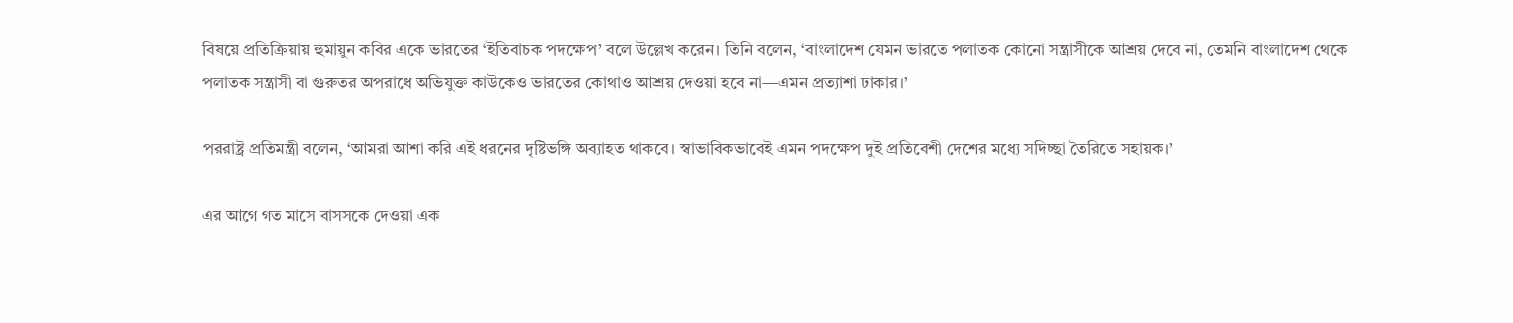বিষয়ে প্রতিক্রিয়ায় হুমায়ুন কবির একে ভারতের ‘ইতিবাচক পদক্ষেপ’ বলে উল্লেখ করেন। তিনি বলেন, ‘বাংলাদেশ যেমন ভারতে পলাতক কোনো সন্ত্রাসীকে আশ্রয় দেবে না, তেমনি বাংলাদেশ থেকে পলাতক সন্ত্রাসী বা গুরুতর অপরাধে অভিযুক্ত কাউকেও ভারতের কোথাও আশ্রয় দেওয়া হবে না—এমন প্রত্যাশা ঢাকার।’

পররাষ্ট্র প্রতিমন্ত্রী বলেন, ‘আমরা আশা করি এই ধরনের দৃষ্টিভঙ্গি অব্যাহত থাকবে। স্বাভাবিকভাবেই এমন পদক্ষেপ দুই প্রতিবেশী দেশের মধ্যে সদিচ্ছা তৈরিতে সহায়ক।’

এর আগে গত মাসে বাসসকে দেওয়া এক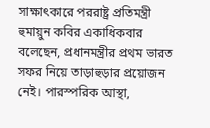সাক্ষাৎকারে পররাষ্ট্র প্রতিমন্ত্রী হুমায়ুন কবির একাধিকবার বলেছেন, প্রধানমন্ত্রীর প্রথম ভারত সফর নিয়ে তাড়াহুড়ার প্রয়োজন নেই। পারস্পরিক আস্থা,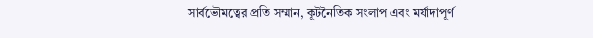সার্বভৌমত্বের প্রতি সম্মান, কূটনৈতিক সংলাপ এবং মর্যাদাপূর্ণ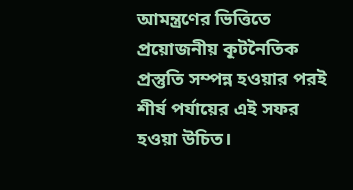আমন্ত্রণের ভিত্তিতে প্রয়োজনীয় কূটনৈতিক প্রস্তুতি সম্পন্ন হওয়ার পরই শীর্ষ পর্যায়ের এই সফর হওয়া উচিত।